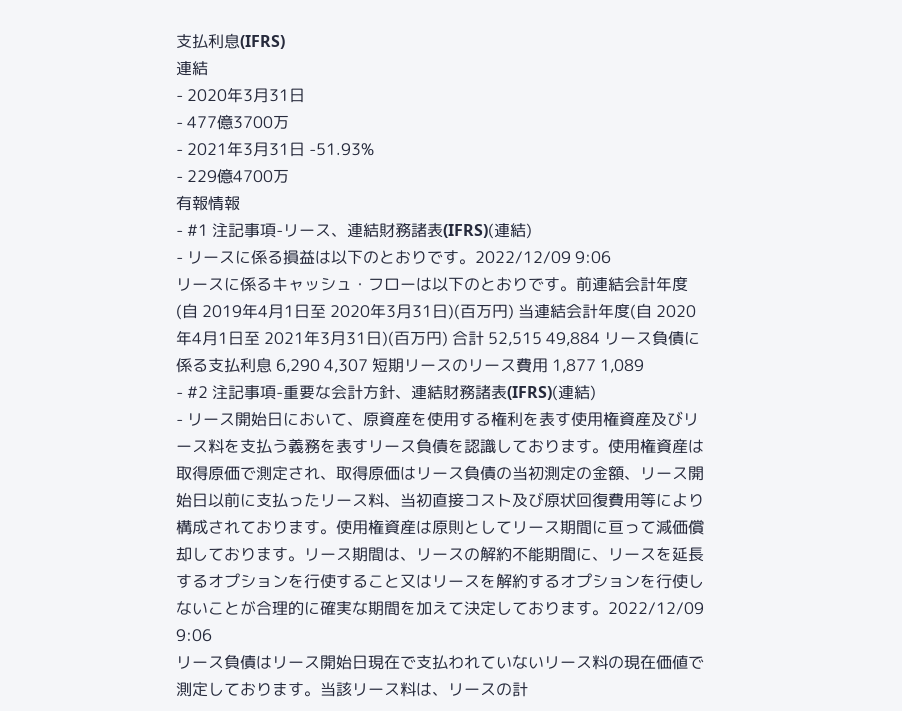支払利息(IFRS)
連結
- 2020年3月31日
- 477億3700万
- 2021年3月31日 -51.93%
- 229億4700万
有報情報
- #1 注記事項-リース、連結財務諸表(IFRS)(連結)
- リースに係る損益は以下のとおりです。2022/12/09 9:06
リースに係るキャッシュ・フローは以下のとおりです。前連結会計年度(自 2019年4月1日至 2020年3月31日)(百万円) 当連結会計年度(自 2020年4月1日至 2021年3月31日)(百万円) 合計 52,515 49,884 リース負債に係る支払利息 6,290 4,307 短期リースのリース費用 1,877 1,089
- #2 注記事項-重要な会計方針、連結財務諸表(IFRS)(連結)
- リース開始日において、原資産を使用する権利を表す使用権資産及びリース料を支払う義務を表すリース負債を認識しております。使用権資産は取得原価で測定され、取得原価はリース負債の当初測定の金額、リース開始日以前に支払ったリース料、当初直接コスト及び原状回復費用等により構成されております。使用権資産は原則としてリース期間に亘って減価償却しております。リース期間は、リースの解約不能期間に、リースを延長するオプションを行使すること又はリースを解約するオプションを行使しないことが合理的に確実な期間を加えて決定しております。2022/12/09 9:06
リース負債はリース開始日現在で支払われていないリース料の現在価値で測定しております。当該リース料は、リースの計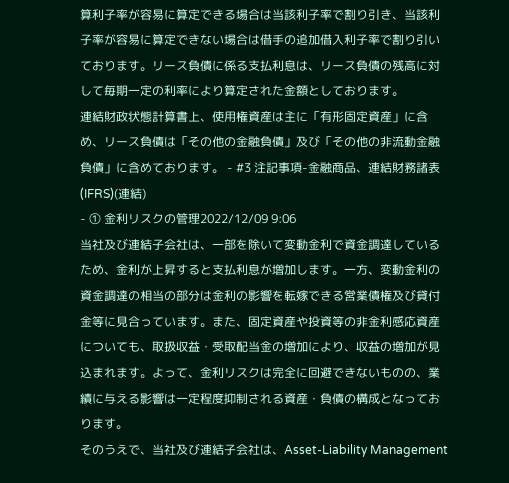算利子率が容易に算定できる場合は当該利子率で割り引き、当該利子率が容易に算定できない場合は借手の追加借入利子率で割り引いております。リース負債に係る支払利息は、リース負債の残高に対して毎期一定の利率により算定された金額としております。
連結財政状態計算書上、使用権資産は主に「有形固定資産」に含め、リース負債は「その他の金融負債」及び「その他の非流動金融負債」に含めております。 - #3 注記事項-金融商品、連結財務諸表(IFRS)(連結)
- ① 金利リスクの管理2022/12/09 9:06
当社及び連結子会社は、一部を除いて変動金利で資金調達しているため、金利が上昇すると支払利息が増加します。一方、変動金利の資金調達の相当の部分は金利の影響を転嫁できる営業債権及び貸付金等に見合っています。また、固定資産や投資等の非金利感応資産についても、取扱収益・受取配当金の増加により、収益の増加が見込まれます。よって、金利リスクは完全に回避できないものの、業績に与える影響は一定程度抑制される資産・負債の構成となっております。
そのうえで、当社及び連結子会社は、Asset-Liability Management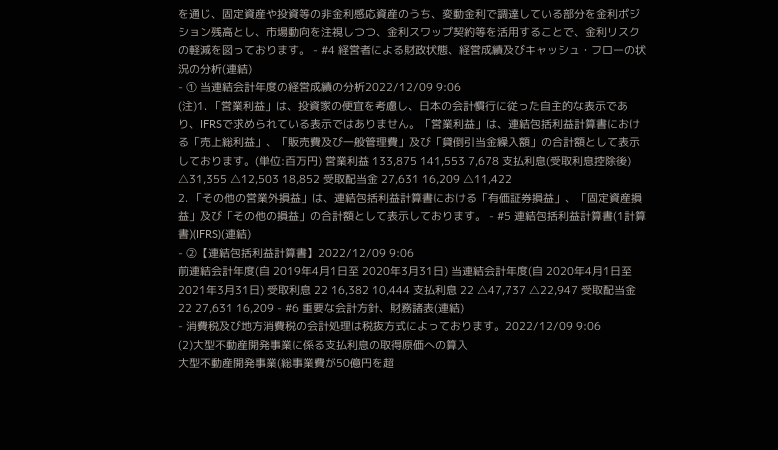を通じ、固定資産や投資等の非金利感応資産のうち、変動金利で調達している部分を金利ポジション残高とし、市場動向を注視しつつ、金利スワップ契約等を活用することで、金利リスクの軽減を図っております。 - #4 経営者による財政状態、経営成績及びキャッシュ・フローの状況の分析(連結)
- ① 当連結会計年度の経営成績の分析2022/12/09 9:06
(注)1. 「営業利益」は、投資家の便宜を考慮し、日本の会計慣行に従った自主的な表示であり、IFRSで求められている表示ではありません。「営業利益」は、連結包括利益計算書における「売上総利益」、「販売費及び一般管理費」及び「貸倒引当金繰入額」の合計額として表示しております。(単位:百万円) 営業利益 133,875 141,553 7,678 支払利息(受取利息控除後) △31,355 △12,503 18,852 受取配当金 27,631 16,209 △11,422
2. 「その他の営業外損益」は、連結包括利益計算書における「有価証券損益」、「固定資産損益」及び「その他の損益」の合計額として表示しております。 - #5 連結包括利益計算書(1計算書)(IFRS)(連結)
- ②【連結包括利益計算書】2022/12/09 9:06
前連結会計年度(自 2019年4月1日至 2020年3月31日) 当連結会計年度(自 2020年4月1日至 2021年3月31日) 受取利息 22 16,382 10,444 支払利息 22 △47,737 △22,947 受取配当金 22 27,631 16,209 - #6 重要な会計方針、財務諸表(連結)
- 消費税及び地方消費税の会計処理は税抜方式によっております。2022/12/09 9:06
(2)大型不動産開発事業に係る支払利息の取得原価への算入
大型不動産開発事業(総事業費が50億円を超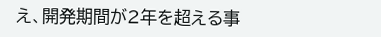え、開発期間が2年を超える事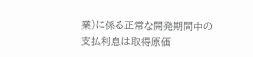業)に係る正常な開発期間中の支払利息は取得原価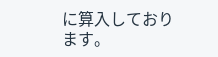に算入しております。